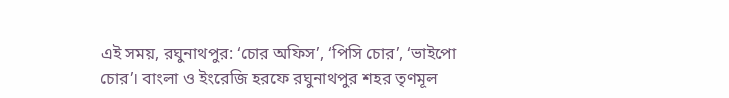এই সময়, রঘুনাথপুর: ‘চোর অফিস’, ‘পিসি চোর’, ‘ভাইপো চোর’। বাংলা ও ইংরেজি হরফে রঘুনাথপুর শহর তৃণমূল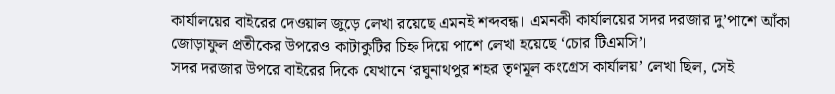কার্যালয়ের বাইরের দেওয়াল জুড়ে লেখা রয়েছে এমনই শব্দবন্ধ। এমনকী কার্যালয়ের সদর দরজার দু’পাশে আঁকা জোড়াফুল প্রতীকের উপরেও কাটাকুটির চিহ্ন দিয়ে পাশে লেখা হয়েছে ‘চোর টিএমসি’।
সদর দরজার উপরে বাইরের দিকে যেখানে ‘রঘুনাথপুর শহর তৃণমূল কংগ্রেস কার্যালয়’ লেখা ছিল, সেই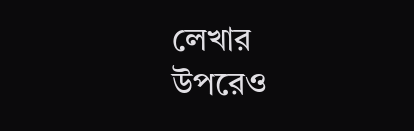লেখার উপরেও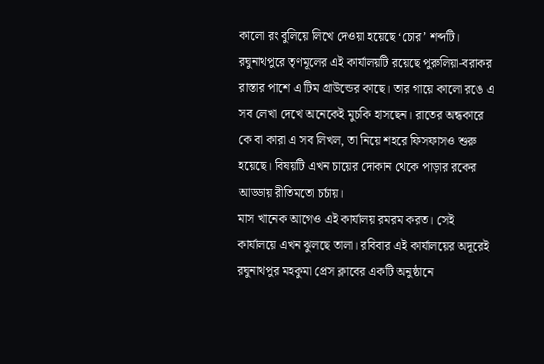কালো রং বুলিয়ে লিখে দেওয়া হয়েছে ‘চোর’ শব্দটি।
রঘুনাথপুরে তৃণমূলের এই কার্যালয়টি রয়েছে পুরুলিয়া-বরাকর রাস্তার পাশে এ টিম গ্রাউন্ডের কাছে। তার গায়ে কালো রঙে এ সব লেখা দেখে অনেকেই মুচকি হাসছেন। রাতের অন্ধকারে কে বা কারা এ সব লিখল, তা নিয়ে শহরে ফিসফাসও শুরু হয়েছে। বিষয়টি এখন চায়ের দোকান থেকে পাড়ার রকের আড্ডায় রীতিমতো চর্চায়।
মাস খানেক আগেও এই কার্যালয় রমরম করত। সেই কার্যালয়ে এখন ঝুলছে তালা। রবিবার এই কার্যালয়ের অদূরেই রঘুনাথপুর মহকুমা প্রেস ক্লাবের একটি অনুষ্ঠানে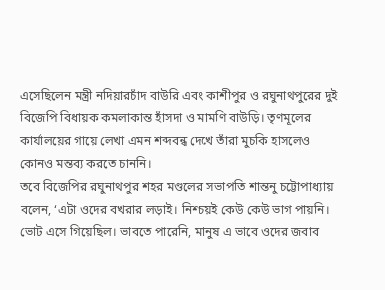এসেছিলেন মন্ত্রী নদিয়ারচাঁদ বাউরি এবং কাশীপুর ও রঘুনাথপুরের দুই বিজেপি বিধায়ক কমলাকান্ত হাঁসদা ও মামণি বাউড়ি। তৃণমূলের কার্যালয়ের গায়ে লেখা এমন শব্দবন্ধ দেখে তাঁরা মুচকি হাসলেও কোনও মন্তব্য করতে চাননি।
তবে বিজেপির রঘুনাথপুর শহর মণ্ডলের সভাপতি শান্তনু চট্টোপাধ্যায় বলেন, ‘এটা ওদের বখরার লড়াই। নিশ্চয়ই কেউ কেউ ভাগ পায়নি। ভোট এসে গিয়েছিল। ভাবতে পারেনি, মানুষ এ ভাবে ওদের জবাব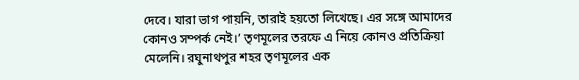দেবে। যারা ভাগ পায়নি, তারাই হয়তো লিখেছে। এর সঙ্গে আমাদের কোনও সম্পর্ক নেই।’ তৃণমূলের তরফে এ নিয়ে কোনও প্রতিক্রিয়া মেলেনি। রঘুনাথপুর শহর তৃণমূলের এক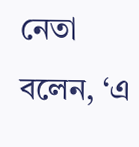নেতা বলেন, ‘এ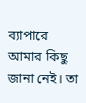ব্যাপারে আমার কিছু জানা নেই। তা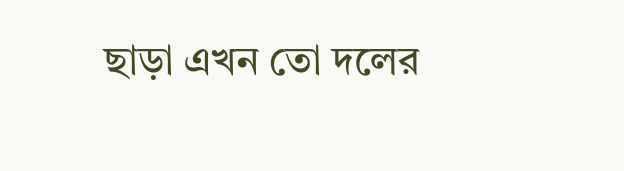ছাড়া এখন তো দলের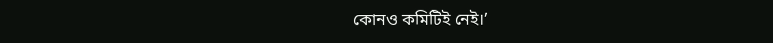কোনও কমিটিই নেই।’